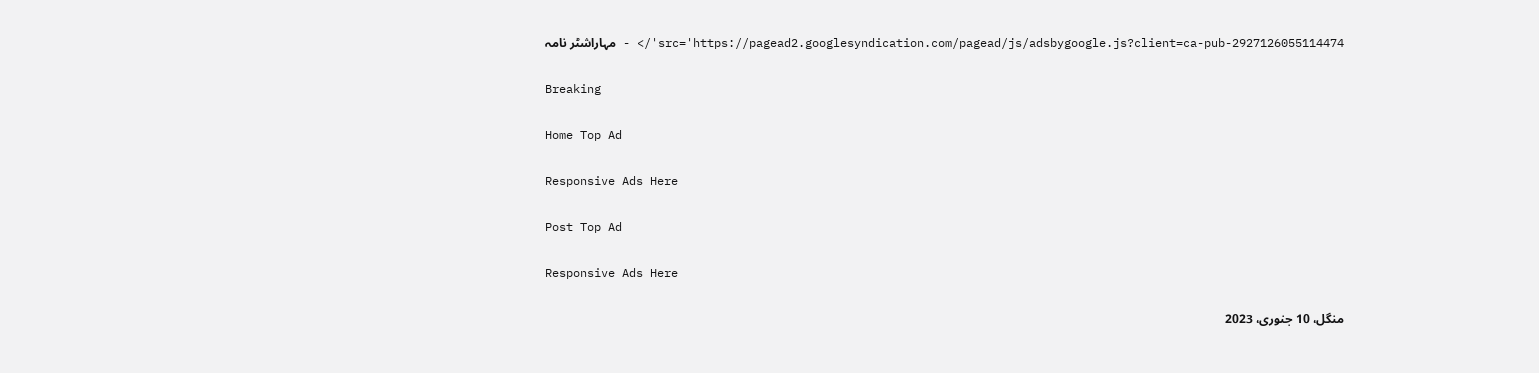src='https://pagead2.googlesyndication.com/pagead/js/adsbygoogle.js?client=ca-pub-2927126055114474'/> - مہاراشٹر نامہ

Breaking

Home Top Ad

Responsive Ads Here

Post Top Ad

Responsive Ads Here

منگل، 10 جنوری، 2023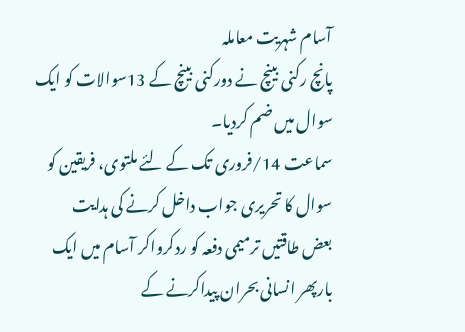آسام شہریت معاملہ
پانچ رکنی بینچ نے دورکنی بینچ کے 13سوالات کو ایک سوال میں ضم کردیا۔
سماعت 14/فروری تک کے لئے ملتوی، فریقین کو سوال کا تحریری جواب داخل کرنے کی ہدایت
بعض طاقتیں ترمیمی دفعہ کو ردکرواکر آسام میں ایک بارپھر انسانی بحران پیداکرنے کے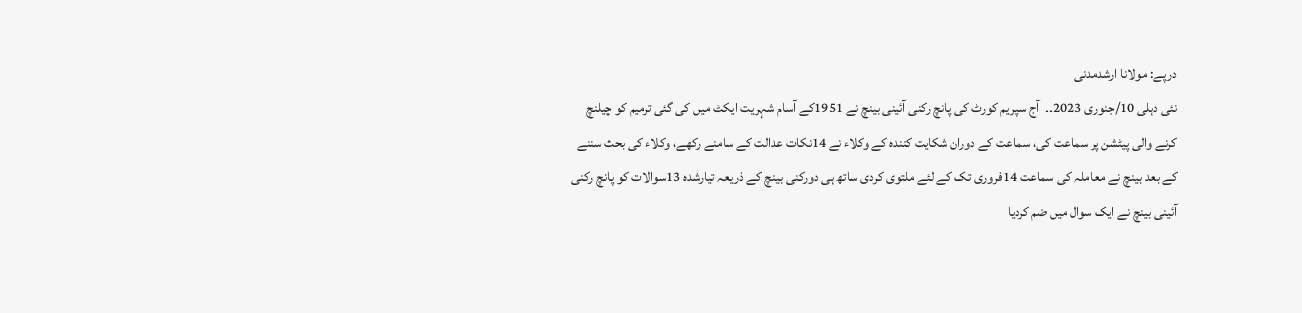درپے: مولانا ارشدمدنی
نئی دہلی 10/جنوری 2023۔۔  آج سپریم کورٹ کی پانچ رکنی آئینی بینچ نے 1951کے آسام شہریت ایکٹ میں کی گئی ترمیم کو چیلنچ کرنے والی پیٹشن پر سماعت کی، سماعت کے دوران شکایت کنندہ کے وکلاء نے 14نکات عدالت کے سامنے رکھے، وکلاء کی بحث سننے کے بعد بینچ نے معاملہ کی سماعت 14فروری تک کے لئے ملتوی کردی ساتھ ہی دورکنی بینچ کے ذریعہ تیارشدہ 13سوالات کو پانچ رکنی آئینی بینچ نے ایک سوال میں ضم کردیا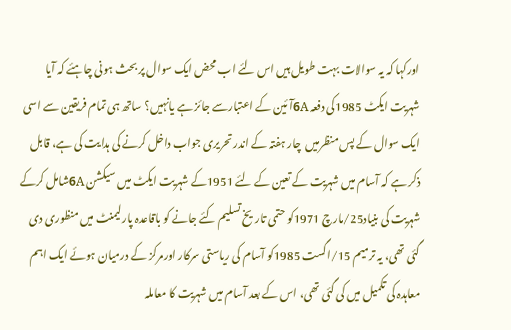اورکہا کہ یہ سوالات بہت طویل ہیں اس لئے اب محض ایک سوال پر بحث ہونی چاہئے کہ آیا شہریت ایکٹ 1985کی دفعہ 6Aآئین کے اعتبارسے جائز ہے یانہیں؟ ساتھ ہی تمام فریقین سے اسی ایک سوال کے پس منظرمیں  چار ہفتہ کے اندر تحریری جواب داخل کرنے کی ہدایت کی ہے، قابل ذکر ہے کہ آسام میں شہریت کے تعین کے لئے 1951کے شہریت ایکٹ میں سیکشن 6Aشامل کرکے شہریت کی بنیاد25/مارچ 1971کو حتمی تاریخ تسلیم کئے جانے کو باقاعدہ پارلیمنٹ میں منظوری دی گئی تھی، یہ ترمیم 15/اگست 1985کو آسام کی ریاستی سرکار اورمرکز کے درمیان ہوئے ایک اہم معاہدہ کی تکمیل میں کی گئی تھی، اس کے بعد آسام میں شہریت کا معاملہ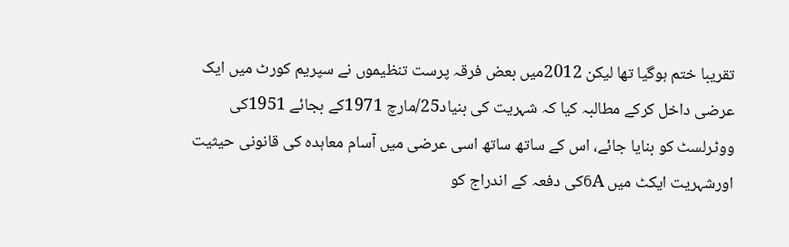تقریبا ختم ہوگیا تھا لیکن 2012میں بعض فرقہ پرست تنظیموں نے سپریم کورٹ میں ایک عرضی داخل کرکے مطالبہ کیا کہ شہریت کی بنیاد25/مارچ 1971کے بجائے 1951کی ووٹرلسٹ کو بنایا جائے، اس کے ساتھ ساتھ اسی عرضی میں آسام معاہدہ کی قانونی حیثیت اورشہریت ایکٹ میں 6Aکی دفعہ کے اندراج کو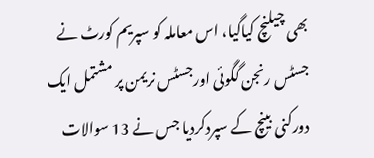بھی چیلنچ کیاگیا، اس معاملہ کو سپریم کورٹ نے جسٹس رنجن گگوئی اورجسٹس نریمن پر مشتمل ایک دورکنی بینچ کے سپردکردیا جس نے 13 سوالات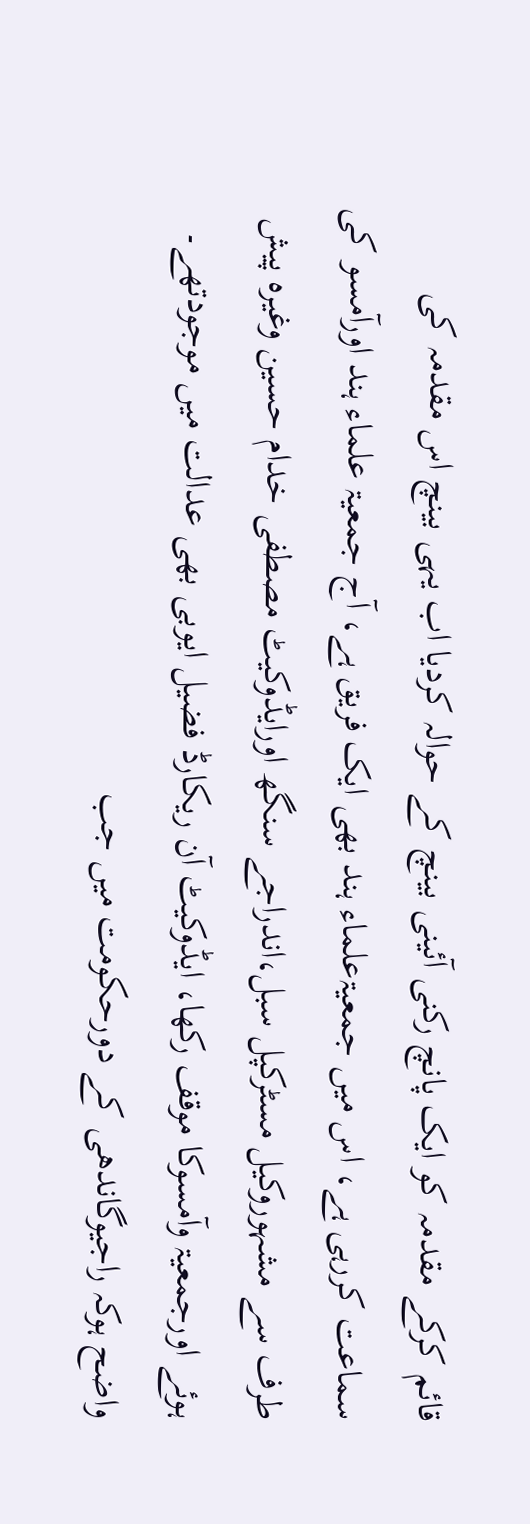قائم کرکے مقدمہ کو ایک پانچ رکنی آئینی بینچ کے حوالہ کردیا اب یہی بینچ اس مقدمہ کی سماعت کررہی ہے، اس میں جمعیۃعلماء ہند بھی ایک فریق ہے، آج جمعیۃ علماء ہند اورآمسو کی طرف سے مشہوروکیل مسٹرکپل سبل،اندراجے سنگھ اورایڈوکیٹ مصطفی خدام حسین وغیرہ پیش ہوئے اورجمعیۃ وآمسوکا موقف رکھا، ایڈوکیٹ آن ریکارڈ فضیل ایوبی بھی عدالت میں موجودتھے۔ واضح ہوکہ راجیوگاندھی کے دورحکومت میں جب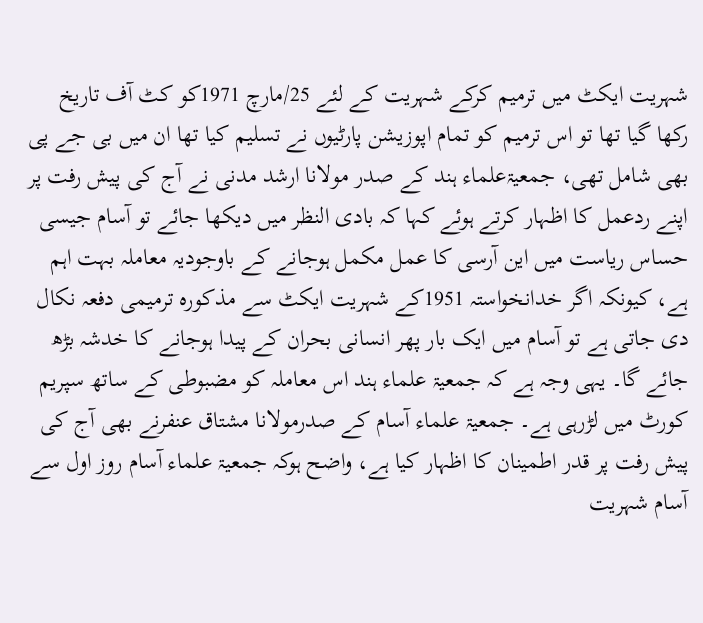شہریت ایکٹ میں ترمیم کرکے شہریت کے لئے 25/مارچ 1971کو کٹ آف تاریخ رکھا گیا تھا تو اس ترمیم کو تمام اپوزیشن پارٹیوں نے تسلیم کیا تھا ان میں بی جے پی بھی شامل تھی، جمعیۃعلماء ہند کے صدر مولانا ارشد مدنی نے آج کی پیش رفت پر اپنے ردعمل کا اظہار کرتے ہوئے کہا کہ بادی النظر میں دیکھا جائے تو آسام جیسی حساس ریاست میں این آرسی کا عمل مکمل ہوجانے کے باوجودیہ معاملہ بہت اہم ہے، کیونکہ اگر خدانخواستہ 1951کے شہریت ایکٹ سے مذکورہ ترمیمی دفعہ نکال دی جاتی ہے تو آسام میں ایک بار پھر انسانی بحران کے پیدا ہوجانے کا خدشہ بڑھ جائے گا۔ یہی وجہ ہے کہ جمعیۃ علماء ہند اس معاملہ کو مضبوطی کے ساتھ سپریم کورٹ میں لڑرہی ہے۔ جمعیۃ علماء آسام کے صدرمولانا مشتاق عنفرنے بھی آج کی پیش رفت پر قدر اطمینان کا اظہار کیا ہے، واضح ہوکہ جمعیۃ علماء آسام روز اول سے آسام شہریت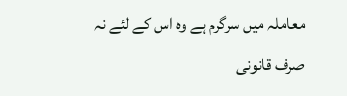معاملہ میں سرگرم ہے وہ اس کے لئے نہ صرف قانونی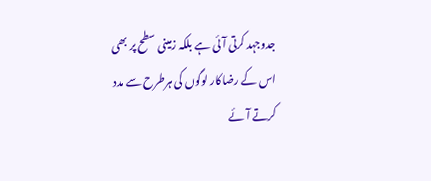جدوجہد کرتی آئی ہے بلکہ زمینی سطح پر بھی اس کے رضاکار لوگوں کی ہرطرح سے مدد کرتے آئے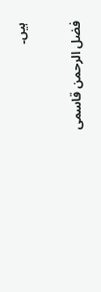ہیں۔


فضل الرحمن قاسمی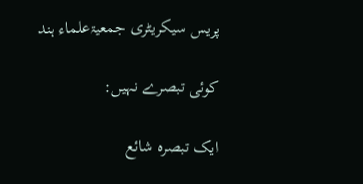پریس سیکریٹری جمعیۃعلماء ہند

کوئی تبصرے نہیں:

ایک تبصرہ شائع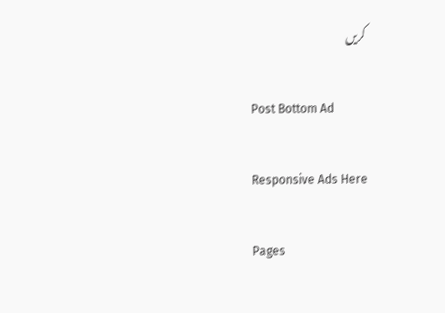کریں

Post Bottom Ad

Responsive Ads Here

Pages